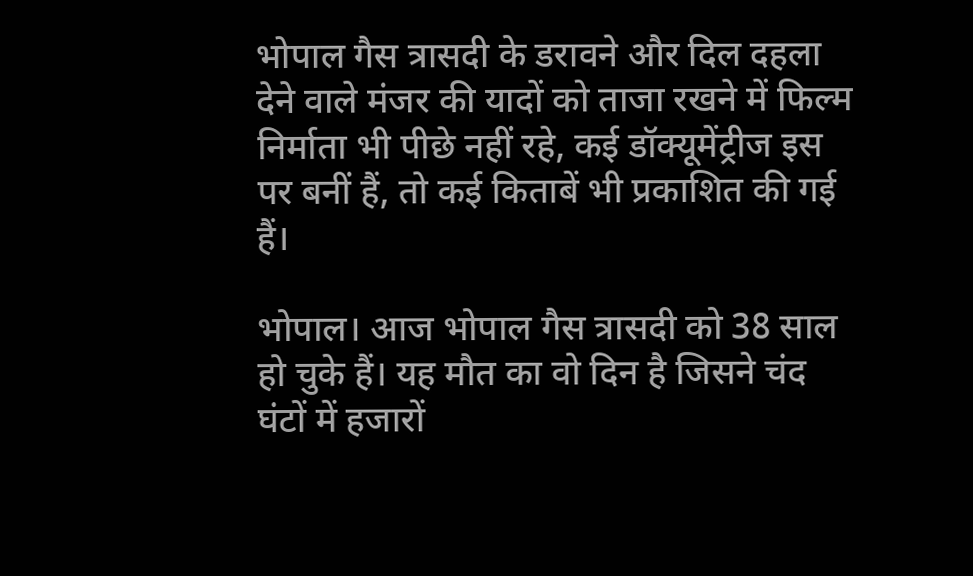भोपाल गैस त्रासदी के डरावने और दिल दहला देने वाले मंजर की यादों को ताजा रखने में फिल्म निर्माता भी पीछे नहीं रहे, कई डॉक्यूमेंट्रीज इस पर बनीं हैं, तो कई किताबें भी प्रकाशित की गई हैं।

भोपाल। आज भोपाल गैस त्रासदी को 38 साल हो चुके हैं। यह मौत का वो दिन है जिसने चंद घंटों में हजारों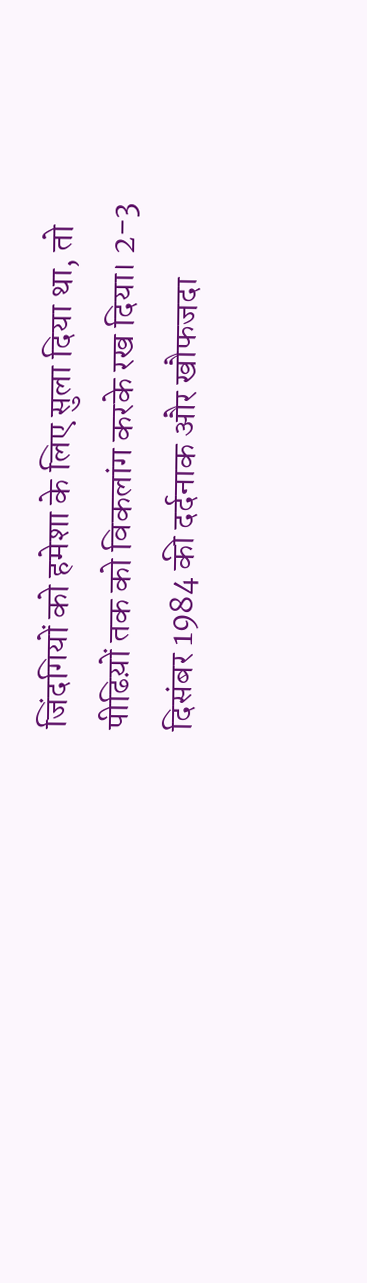जिंदगियों को हमेशा के लिए सुला दिया था, तो पीढिय़ों तक को विकलांग करके रख दिया। 2-3 दिसंबर 1984 की दर्दनाक और खौफजदा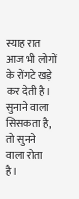स्याह रात आज भी लोगों के रोंगटे खड़े कर देती है। सुनाने वाला सिसकता है, तो सुनने वाला रोता है।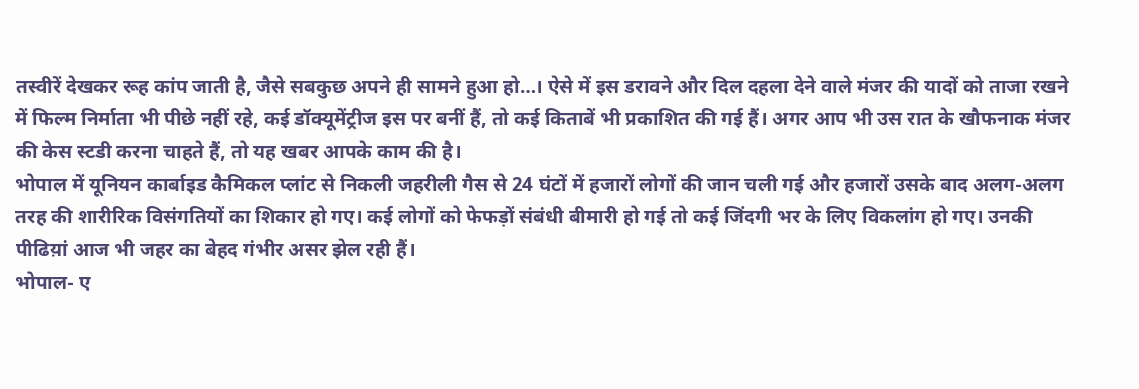तस्वीरें देखकर रूह कांप जाती है, जैसे सबकुछ अपने ही सामने हुआ हो…। ऐसे में इस डरावने और दिल दहला देने वाले मंजर की यादों को ताजा रखने में फिल्म निर्माता भी पीछे नहीं रहे, कई डॉक्यूमेंट्रीज इस पर बनीं हैं, तो कई किताबें भी प्रकाशित की गई हैं। अगर आप भी उस रात के खौफनाक मंजर की केस स्टडी करना चाहते हैं, तो यह खबर आपके काम की है।
भोपाल में यूनियन कार्बाइड कैमिकल प्लांट से निकली जहरीली गैस से 24 घंटों में हजारों लोगों की जान चली गई और हजारों उसके बाद अलग-अलग तरह की शारीरिक विसंगतियों का शिकार हो गए। कई लोगों को फेफड़ों संबंधी बीमारी हो गई तो कई जिंदगी भर के लिए विकलांग हो गए। उनकी पीढिय़ां आज भी जहर का बेहद गंभीर असर झेल रही हैं।
भोपाल- ए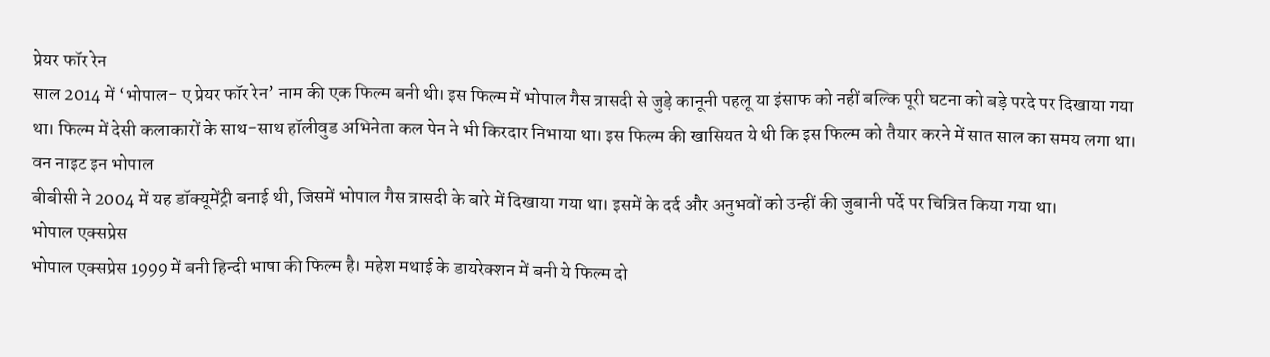प्रेयर फॉर रेन
साल 2014 में ‘भोपाल- ए प्रेयर फॉर रेन’ नाम की एक फिल्म बनी थी। इस फिल्म में भोपाल गैस त्रासदी से जुड़े कानूनी पहलू या इंसाफ को नहीं बल्कि पूरी घटना को बड़े परदे पर दिखाया गया था। फिल्म में देसी कलाकारों के साथ-साथ हॉलीवुड अभिनेता कल पेन ने भी किरदार निभाया था। इस फिल्म की खासियत ये थी कि इस फिल्म को तैयार करने में सात साल का समय लगा था।
वन नाइट इन भोपाल
बीबीसी ने 2004 में यह डॉक्यूमेंट्री बनाई थी, जिसमें भोपाल गैस त्रासदी के बारे में दिखाया गया था। इसमें के दर्द और अनुभवों को उन्हीं की जुबानी पर्दे पर चित्रित किया गया था।
भोपाल एक्सप्रेस
भोपाल एक्सप्रेस 1999 में बनी हिन्दी भाषा की फिल्म है। महेश मथाई के डायरेक्शन में बनी ये फिल्म दो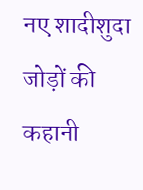नए शादीशुदा जोड़ों की कहानी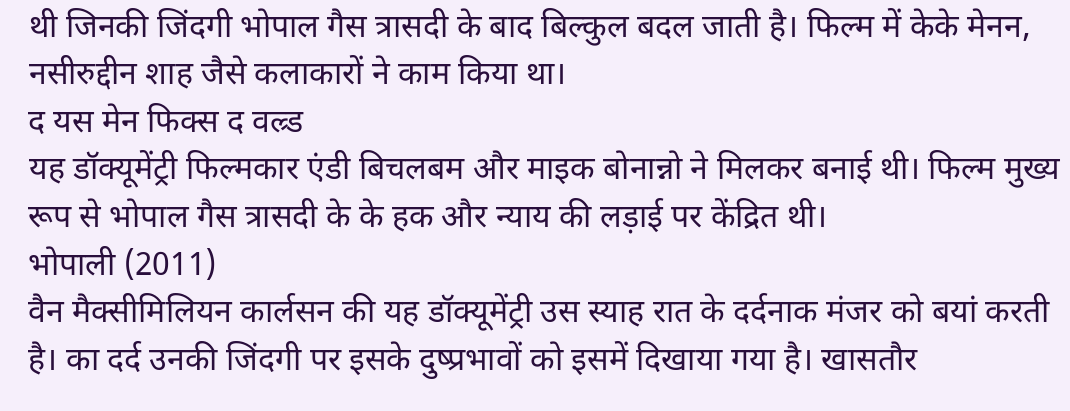थी जिनकी जिंदगी भोपाल गैस त्रासदी के बाद बिल्कुल बदल जाती है। फिल्म में केके मेनन, नसीरुद्दीन शाह जैसे कलाकारों ने काम किया था।
द यस मेन फिक्स द वल्र्ड
यह डॉक्यूमेंट्री फिल्मकार एंडी बिचलबम और माइक बोनान्नो ने मिलकर बनाई थी। फिल्म मुख्य रूप से भोपाल गैस त्रासदी के के हक और न्याय की लड़ाई पर केंद्रित थी।
भोपाली (2011)
वैन मैक्सीमिलियन कार्लसन की यह डॉक्यूमेंट्री उस स्याह रात के दर्दनाक मंजर को बयां करती है। का दर्द उनकी जिंदगी पर इसके दुष्प्रभावों को इसमें दिखाया गया है। खासतौर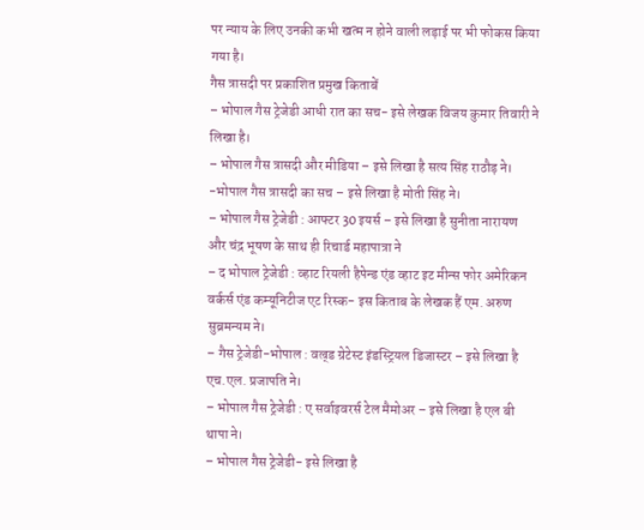पर न्याय के लिए उनकी कभी खत्म न होने वाली लड़ाई पर भी फोकस किया गया है।
गैस त्रासदी पर प्रकाशित प्रमुख किताबें
– भोपाल गैस ट्रेजेडी आधी रात का सच- इसे लेखक विजय कुमार तिवारी ने लिखा है।
– भोपाल गैस त्रासदी और मीडिया – इसे लिखा है सत्य सिंह राठौड़ ने।
-भोपाल गैस त्रासदी का सच – इसे लिखा है मोती सिंह ने।
– भोपाल गैस ट्रेजेडी : आफ्टर 30 इयर्स – इसे लिखा है सुनीता नारायण और चंद्र भूषण के साथ ही रिचार्ड महापात्रा ने
– द भोपाल ट्रेजेडी : व्हाट रियली हैपेन्ड एंड व्हाट इट मीन्स फोर अमेरिकन वर्कर्स एंड कम्यूनिटीज एट रिस्क- इस किताब के लेखक हैं एम. अरुण सुब्रमन्यम ने।
– गैस ट्रेजेडी-भोपाल : वल्र्ड ग्रेटेस्ट इंडस्ट्रियल डिजास्टर – इसे लिखा है एच.एल. प्रजापति ने।
– भोपाल गैस ट्रेजेडी : ए सर्वाइवरर्स टेल मैमोअर – इसे लिखा है एल बी थापा ने।
– भोपाल गैस ट्रेजेडी- इसे लिखा है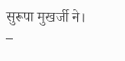सुरूपा मुखर्जी ने।
–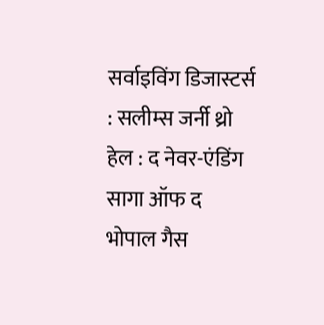सर्वाइविंग डिजास्टर्स : सलीम्स जर्नी थ्रो हेल : द नेवर-एंडिंग सागा ऑफ द भोपाल गैस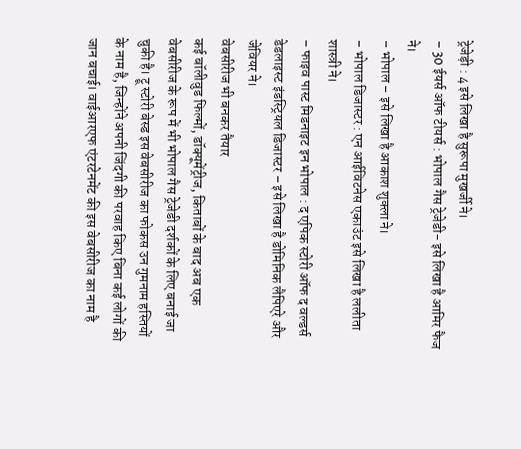ट्रेजेड़ी : 4 इसे लिखा है सुरूपा मुखर्जी ने।
– 30 ईयर्स ऑफ टीयर्स : भोपाल गैस ट्रेजेडी- इसे लिखा है आमिर फैज ने।
– भोपाल – इसे लिखा है आकाश शुक्ला ने।
– भोपाल डिजास्टर : एन आईविटनेस एकाउंट इसे लिखा है ललीता शास्त्री ने।
– फाइव पास्ट मिडनाइट इन भोपाल : द एपिक स्टोरी ऑफ द वल्डर्स डेडलाइस्ट इंडस्ट्रियल डिजास्टर – इसे लिखा है डोमिनिक लैपिएरे और जेवियर ने।
वेबसीरीज भी बनकर तैयार
कई बॉलीवुड फिल्मों, डॉक्यूमेंट्रीज, किताबों के बाद अब एक वेबसीरीज के रूप में भी भोपाल गैस ट्रेजेडी दर्शकों के लिए बनाई जा चुकी है। ट्रू स्टोरी बेस्ड इस वेबसीरीज का फोकस उन गुमनाम हस्तियों के नाम है, जिन्होंने अपनी जिंदगी की परवाह किए बिना कई लोगों की जान बचाई। वाईआरएफ एंटरटेनमेंट की इस वेबसीरीज का नाम है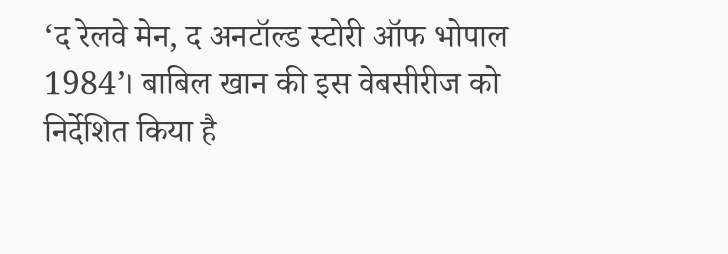‘द रेलवे मेन, द अनटॉल्ड स्टोरी ऑफ भोपाल 1984’। बाबिल खान की इस वेबसीरीज को निर्देशित किया है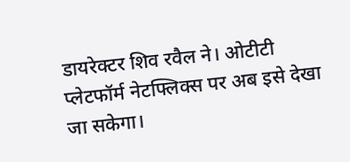डायरेक्टर शिव रवैल ने। ओटीटी प्लेटफॉर्म नेटफ्लिक्स पर अब इसे देखा जा सकेगा।